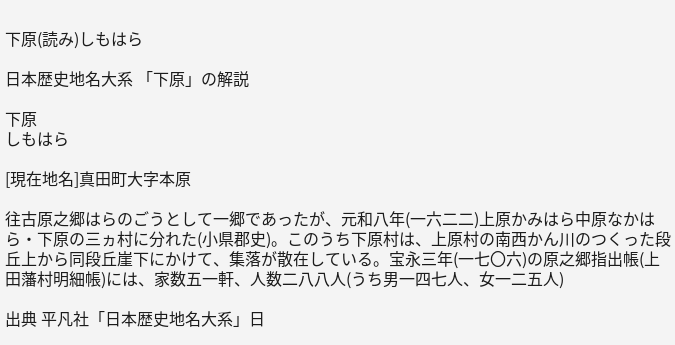下原(読み)しもはら

日本歴史地名大系 「下原」の解説

下原
しもはら

[現在地名]真田町大字本原

往古原之郷はらのごうとして一郷であったが、元和八年(一六二二)上原かみはら中原なかはら・下原の三ヵ村に分れた(小県郡史)。このうち下原村は、上原村の南西かん川のつくった段丘上から同段丘崖下にかけて、集落が散在している。宝永三年(一七〇六)の原之郷指出帳(上田藩村明細帳)には、家数五一軒、人数二八八人(うち男一四七人、女一二五人)

出典 平凡社「日本歴史地名大系」日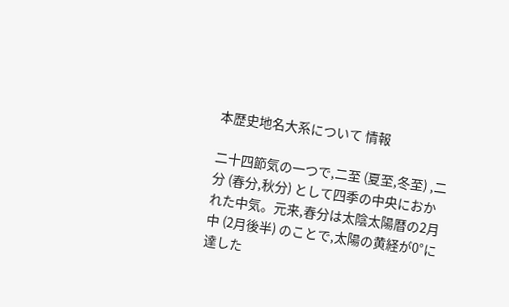本歴史地名大系について 情報

二十四節気の一つで,二至 (夏至,冬至) ,二分 (春分,秋分) として四季の中央におかれた中気。元来,春分は太陰太陽暦の2月中 (2月後半) のことで,太陽の黄経が0°に達した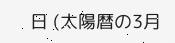日 (太陽暦の3月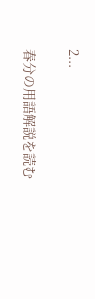2...

春分の用語解説を読む